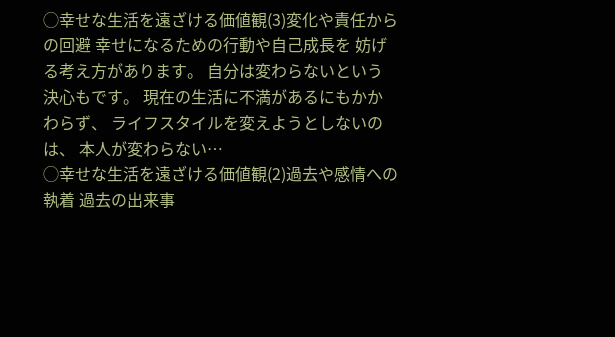◯幸せな生活を遠ざける価値観(3)変化や責任からの回避 幸せになるための行動や自己成長を 妨げる考え方があります。 自分は変わらないという決心もです。 現在の生活に不満があるにもかかわらず、 ライフスタイルを変えようとしないのは、 本人が変わらない…
◯幸せな生活を遠ざける価値観(2)過去や感情への執着 過去の出来事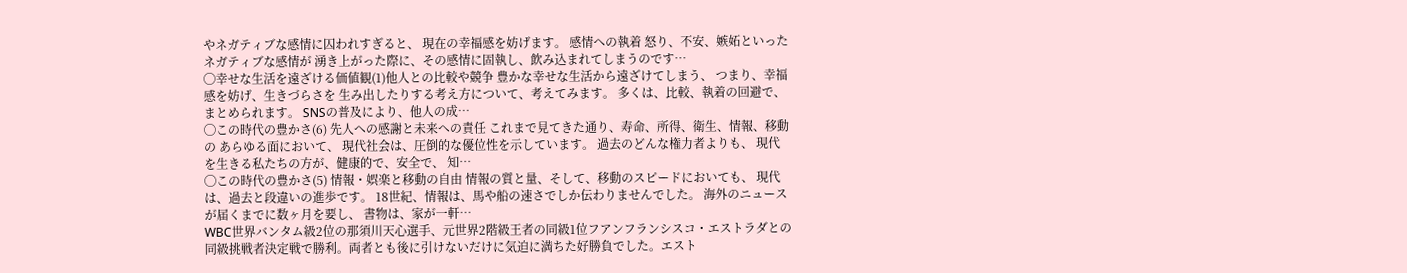やネガティブな感情に囚われすぎると、 現在の幸福感を妨げます。 感情への執着 怒り、不安、嫉妬といったネガティブな感情が 湧き上がった際に、その感情に固執し、飲み込まれてしまうのです…
◯幸せな生活を遠ざける価値観(1)他人との比較や競争 豊かな幸せな生活から遠ざけてしまう、 つまり、幸福感を妨げ、生きづらさを 生み出したりする考え方について、考えてみます。 多くは、比較、執着の回避で、まとめられます。 SNSの普及により、他人の成…
◯この時代の豊かさ(6) 先人への感謝と未来への責任 これまで見てきた通り、寿命、所得、衛生、情報、移動の あらゆる面において、 現代社会は、圧倒的な優位性を示しています。 過去のどんな権力者よりも、 現代を生きる私たちの方が、健康的で、安全で、 知…
◯この時代の豊かさ(5) 情報・娯楽と移動の自由 情報の質と量、そして、移動のスピードにおいても、 現代は、過去と段違いの進歩です。 18世紀、情報は、馬や船の速さでしか伝わりませんでした。 海外のニュースが届くまでに数ヶ月を要し、 書物は、家が一軒…
WBC世界バンタム級2位の那須川天心選手、元世界2階級王者の同級1位フアンフランシスコ・エストラダとの同級挑戦者決定戦で勝利。両者とも後に引けないだけに気迫に満ちた好勝負でした。エスト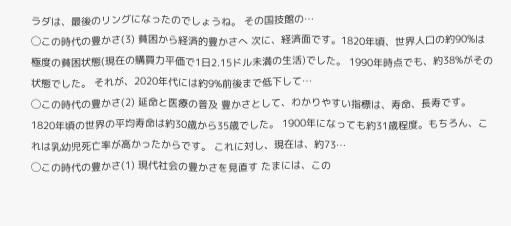ラダは、最後のリングになったのでしょうね。 その国技館の…
◯この時代の豊かさ(3) 貧困から経済的豊かさへ 次に、経済面です。1820年頃、世界人口の約90%は 極度の貧困状態(現在の購買力平価で1日2.15ドル未満の生活)でした。 1990年時点でも、約38%がその状態でした。 それが、2020年代には約9%前後まで低下して…
◯この時代の豊かさ(2) 延命と医療の普及 豊かさとして、わかりやすい指標は、寿命、長寿です。 1820年頃の世界の平均寿命は約30歳から35歳でした。 1900年になっても約31歳程度。もちろん、これは乳幼児死亡率が高かったからです。 これに対し、現在は、約73…
◯この時代の豊かさ(1) 現代社会の豊かさを見直す たまには、この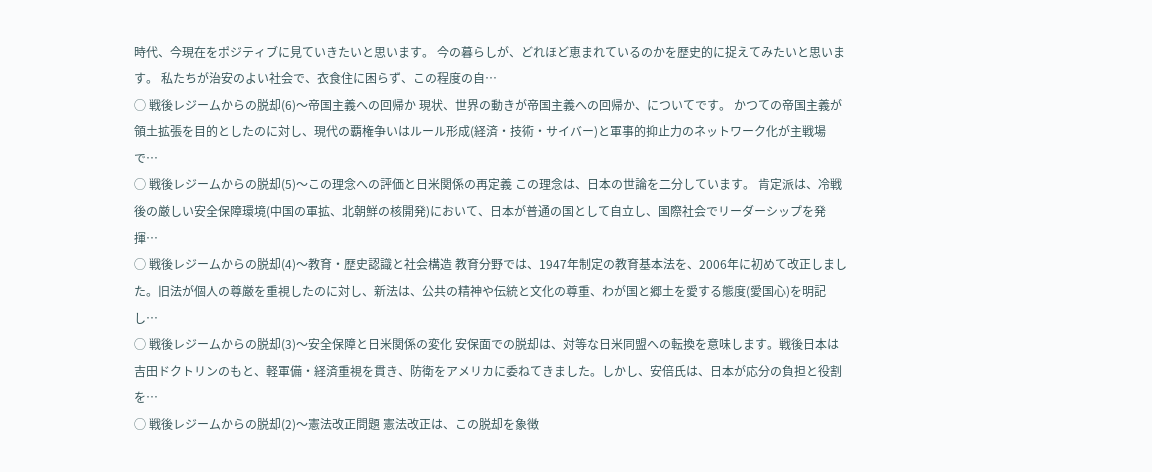時代、今現在をポジティブに見ていきたいと思います。 今の暮らしが、どれほど恵まれているのかを歴史的に捉えてみたいと思います。 私たちが治安のよい社会で、衣食住に困らず、この程度の自…
◯ 戦後レジームからの脱却(6)〜帝国主義への回帰か 現状、世界の動きが帝国主義への回帰か、についてです。 かつての帝国主義が領土拡張を目的としたのに対し、現代の覇権争いはルール形成(経済・技術・サイバー)と軍事的抑止力のネットワーク化が主戦場で…
◯ 戦後レジームからの脱却(5)〜この理念への評価と日米関係の再定義 この理念は、日本の世論を二分しています。 肯定派は、冷戦後の厳しい安全保障環境(中国の軍拡、北朝鮮の核開発)において、日本が普通の国として自立し、国際社会でリーダーシップを発揮…
◯ 戦後レジームからの脱却(4)〜教育・歴史認識と社会構造 教育分野では、1947年制定の教育基本法を、2006年に初めて改正しました。旧法が個人の尊厳を重視したのに対し、新法は、公共の精神や伝統と文化の尊重、わが国と郷土を愛する態度(愛国心)を明記し…
◯ 戦後レジームからの脱却(3)〜安全保障と日米関係の変化 安保面での脱却は、対等な日米同盟への転換を意味します。戦後日本は吉田ドクトリンのもと、軽軍備・経済重視を貫き、防衛をアメリカに委ねてきました。しかし、安倍氏は、日本が応分の負担と役割を…
◯ 戦後レジームからの脱却(2)〜憲法改正問題 憲法改正は、この脱却を象徴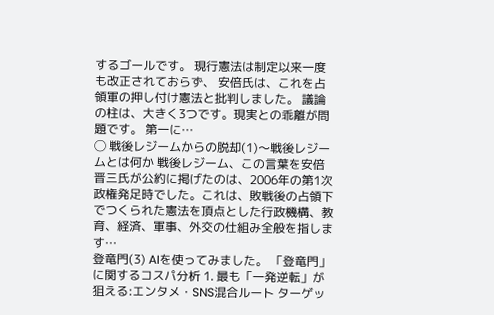するゴールです。 現行憲法は制定以来一度も改正されておらず、 安倍氏は、これを占領軍の押し付け憲法と批判しました。 議論の柱は、大きく3つです。現実との乖離が問題です。 第一に…
◯ 戦後レジームからの脱却(1)〜戦後レジームとは何か 戦後レジーム、この言葉を安倍晋三氏が公約に掲げたのは、2006年の第1次政権発足時でした。これは、敗戦後の占領下でつくられた憲法を頂点とした行政機構、教育、経済、軍事、外交の仕組み全般を指します…
登竜門(3) AIを使ってみました。 「登竜門」に関するコスパ分析 1. 最も「一発逆転」が狙える:エンタメ・SNS混合ルート ターゲッ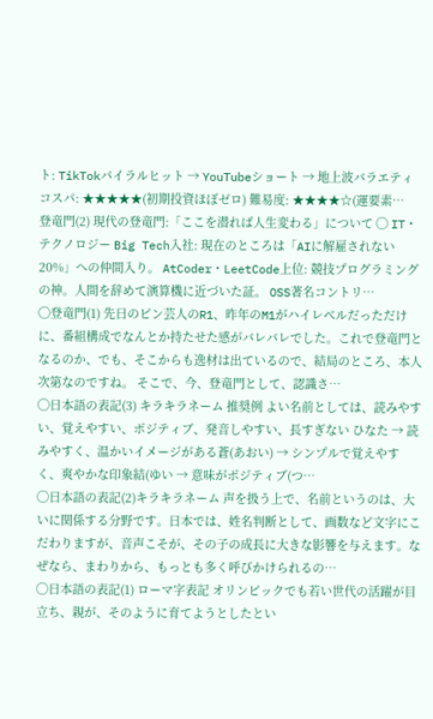ト: TikTokバイラルヒット → YouTubeショート → 地上波バラエティ コスパ: ★★★★★(初期投資ほぼゼロ) 難易度: ★★★★☆(運要素…
登竜門(2) 現代の登竜門:「ここを潜れば人生変わる」について ◯ IT・テクノロジー Big Tech入社: 現在のところは「AIに解雇されない20%」への仲間入り。 AtCoder・LeetCode上位: 競技プログラミングの神。人間を辞めて演算機に近づいた証。 OSS著名コントリ…
◯登竜門(1) 先日のピン芸人のR1、昨年のM1がハイレベルだっただけに、番組構成でなんとか持たせた感がバレバレでした。これで登竜門となるのか、でも、そこからも逸材は出ているので、結局のところ、本人次第なのですね。 そこで、今、登竜門として、認識さ…
◯日本語の表記(3) キラキラネーム 推奨例 よい名前としては、読みやすい、覚えやすい、ポジティブ、発音しやすい、長すぎない ひなた → 読みやすく、温かいイメージがある蒼(あおい) → シンプルで覚えやすく、爽やかな印象結(ゆい → 意味がポジティブ(つ…
◯日本語の表記(2)キラキラネーム 声を扱う上で、名前というのは、大いに関係する分野です。日本では、姓名判断として、画数など文字にこだわりますが、音声こそが、その子の成長に大きな影響を与えます。なぜなら、まわりから、もっとも多く呼びかけられるの…
◯日本語の表記(1) ローマ字表記 オリンピックでも若い世代の活躍が目立ち、親が、そのように育てようとしたとい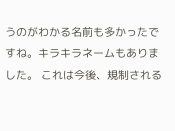うのがわかる名前も多かったですね。キラキラネームもありました。 これは今後、規制される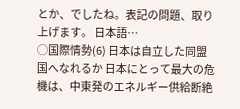とか、でしたね。表記の問題、取り上げます。 日本語…
◯国際情勢(6) 日本は自立した同盟国へなれるか 日本にとって最大の危機は、中東発のエネルギー供給断絶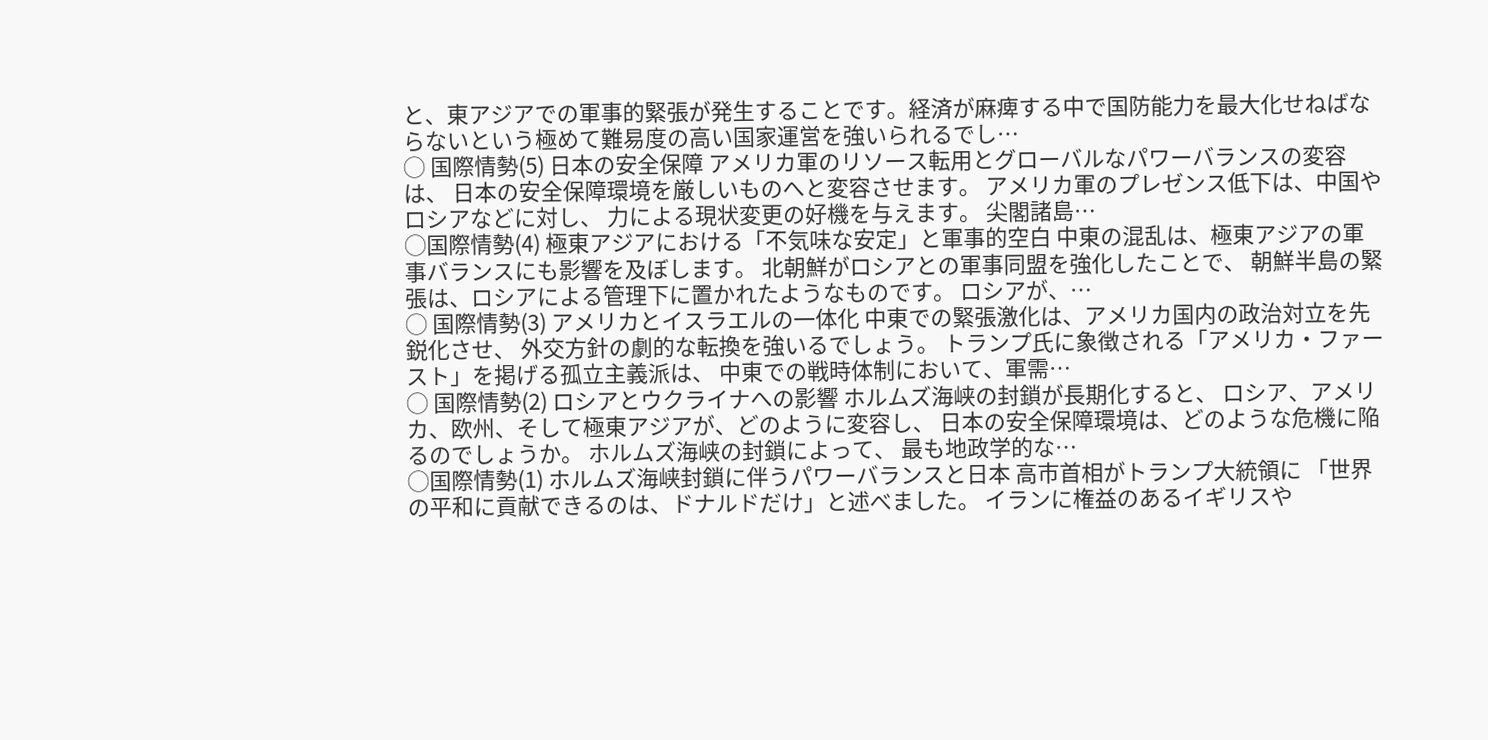と、東アジアでの軍事的緊張が発生することです。経済が麻痺する中で国防能力を最大化せねばならないという極めて難易度の高い国家運営を強いられるでし…
◯ 国際情勢(5) 日本の安全保障 アメリカ軍のリソース転用とグローバルなパワーバランスの変容は、 日本の安全保障環境を厳しいものへと変容させます。 アメリカ軍のプレゼンス低下は、中国やロシアなどに対し、 力による現状変更の好機を与えます。 尖閣諸島…
◯国際情勢(4) 極東アジアにおける「不気味な安定」と軍事的空白 中東の混乱は、極東アジアの軍事バランスにも影響を及ぼします。 北朝鮮がロシアとの軍事同盟を強化したことで、 朝鮮半島の緊張は、ロシアによる管理下に置かれたようなものです。 ロシアが、…
◯ 国際情勢(3) アメリカとイスラエルの一体化 中東での緊張激化は、アメリカ国内の政治対立を先鋭化させ、 外交方針の劇的な転換を強いるでしょう。 トランプ氏に象徴される「アメリカ・ファースト」を掲げる孤立主義派は、 中東での戦時体制において、軍需…
◯ 国際情勢(2) ロシアとウクライナへの影響 ホルムズ海峡の封鎖が長期化すると、 ロシア、アメリカ、欧州、そして極東アジアが、どのように変容し、 日本の安全保障環境は、どのような危機に陥るのでしょうか。 ホルムズ海峡の封鎖によって、 最も地政学的な…
◯国際情勢(1) ホルムズ海峡封鎖に伴うパワーバランスと日本 高市首相がトランプ大統領に 「世界の平和に貢献できるのは、ドナルドだけ」と述べました。 イランに権益のあるイギリスや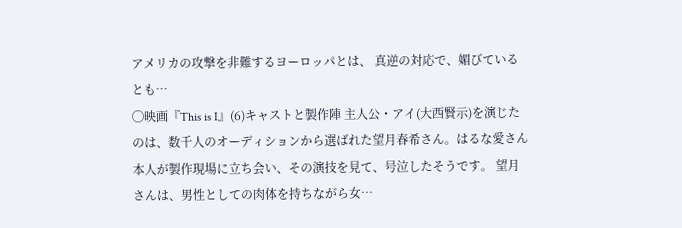アメリカの攻撃を非難するヨーロッパとは、 真逆の対応で、媚びているとも…
◯映画『This is I』(6)キャストと製作陣 主人公・アイ(大西賢示)を演じたのは、数千人のオーディションから選ばれた望月春希さん。はるな愛さん本人が製作現場に立ち会い、その演技を見て、号泣したそうです。 望月さんは、男性としての肉体を持ちながら女…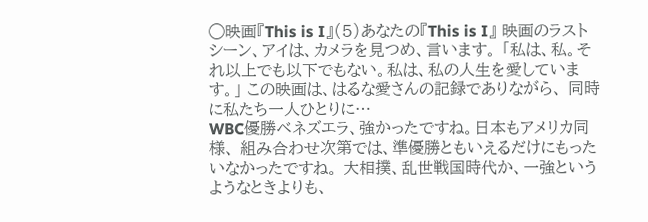◯映画『This is I』(5)あなたの『This is I』 映画のラストシーン、アイは、カメラを見つめ、言います。 「私は、私。それ以上でも以下でもない。私は、私の人生を愛しています。」 この映画は、はるな愛さんの記録でありながら、 同時に私たち一人ひとりに…
WBC優勝ベネズエラ、強かったですね。日本もアメリカ同様、 組み合わせ次第では、準優勝ともいえるだけにもったいなかったですね。 大相撲、乱世戦国時代か、一強というようなときよりも、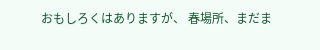おもしろくはありますが、 春場所、まだま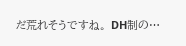だ荒れそうですね。 DH制の…